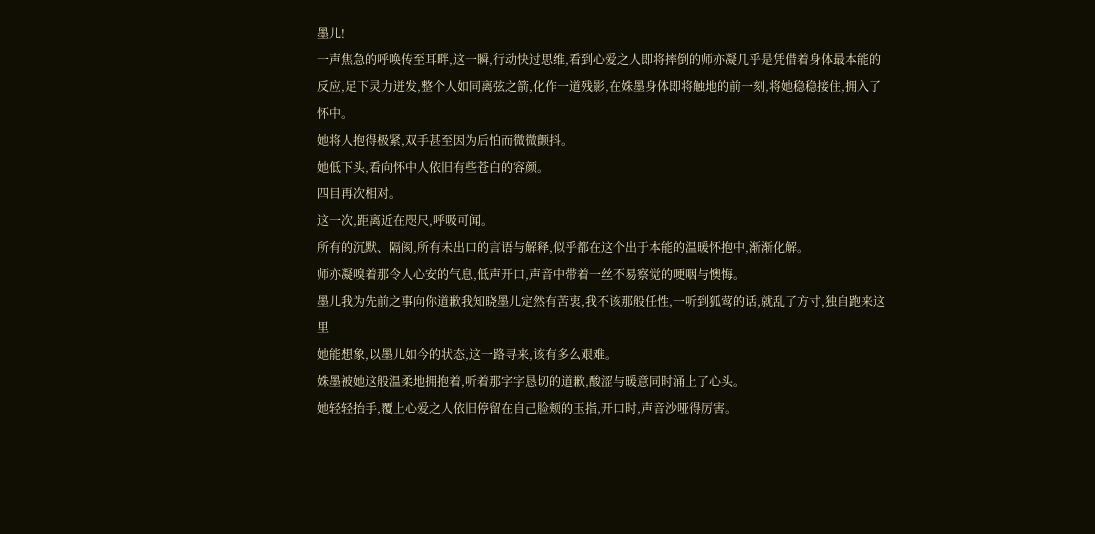墨儿!
一声焦急的呼唤传至耳畔,这一瞬,行动快过思维,看到心爱之人即将摔倒的师亦凝几乎是凭借着身体最本能的反应,足下灵力迸发,整个人如同离弦之箭,化作一道残影,在姝墨身体即将触地的前一刻,将她稳稳接住,拥入了怀中。
她将人抱得极紧,双手甚至因为后怕而微微颤抖。
她低下头,看向怀中人依旧有些苍白的容颜。
四目再次相对。
这一次,距离近在咫尺,呼吸可闻。
所有的沉默、隔阂,所有未出口的言语与解释,似乎都在这个出于本能的温暖怀抱中,渐渐化解。
师亦凝嗅着那令人心安的气息,低声开口,声音中带着一丝不易察觉的哽咽与懊悔。
墨儿我为先前之事向你道歉我知晓墨儿定然有苦衷,我不该那般任性,一听到狐莺的话,就乱了方寸,独自跑来这里
她能想象,以墨儿如今的状态,这一路寻来,该有多么艰难。
姝墨被她这般温柔地拥抱着,听着那字字恳切的道歉,酸涩与暖意同时涌上了心头。
她轻轻抬手,覆上心爱之人依旧停留在自己脸颊的玉指,开口时,声音沙哑得厉害。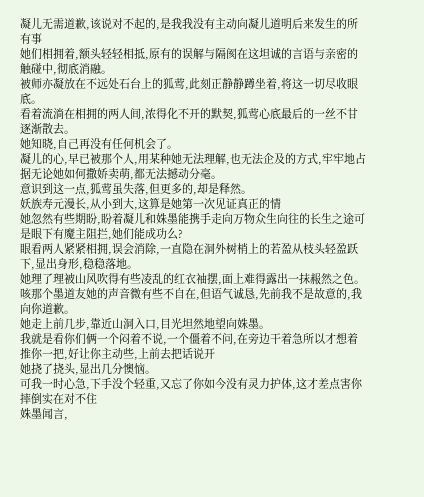凝儿无需道歉,该说对不起的,是我我没有主动向凝儿道明后来发生的所有事
她们相拥着,额头轻轻相抵,原有的误解与隔阂在这坦诚的言语与亲密的触碰中,彻底消融。
被师亦凝放在不远处石台上的狐莺,此刻正静静蹲坐着,将这一切尽收眼底。
看着流淌在相拥的两人间,浓得化不开的默契,狐莺心底最后的一丝不甘逐渐散去。
她知晓,自己再没有任何机会了。
凝儿的心,早已被那个人,用某种她无法理解,也无法企及的方式,牢牢地占据无论她如何撒娇卖萌,都无法撼动分毫。
意识到这一点,狐莺虽失落,但更多的,却是释然。
妖族寿元漫长,从小到大,这算是她第一次见证真正的情
她忽然有些期盼,盼着凝儿和姝墨能携手走向万物众生向往的长生之途可是眼下有魔主阻拦,她们能成功么?
眼看两人紧紧相拥,误会消除,一直隐在洞外树梢上的若盈从枝头轻盈跃下,显出身形,稳稳落地。
她理了理被山风吹得有些凌乱的红衣袖摆,面上难得露出一抹赧然之色。
咳那个墨道友她的声音微有些不自在,但语气诚恳,先前我不是故意的,我向你道歉。
她走上前几步,靠近山洞入口,目光坦然地望向姝墨。
我就是看你们俩一个闷着不说,一个僵着不问,在旁边干着急所以才想着推你一把,好让你主动些,上前去把话说开
她挠了挠头,显出几分懊恼。
可我一时心急,下手没个轻重,又忘了你如今没有灵力护体,这才差点害你摔倒实在对不住
姝墨闻言,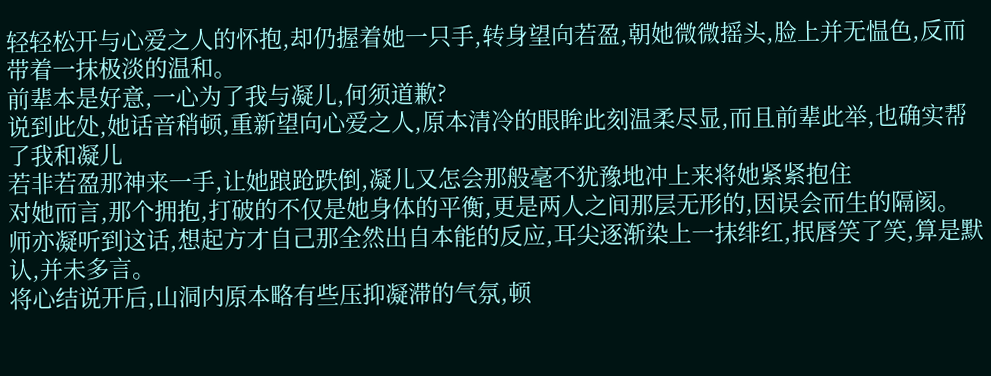轻轻松开与心爱之人的怀抱,却仍握着她一只手,转身望向若盈,朝她微微摇头,脸上并无愠色,反而带着一抹极淡的温和。
前辈本是好意,一心为了我与凝儿,何须道歉?
说到此处,她话音稍顿,重新望向心爱之人,原本清冷的眼眸此刻温柔尽显,而且前辈此举,也确实帮了我和凝儿
若非若盈那神来一手,让她踉跄跌倒,凝儿又怎会那般毫不犹豫地冲上来将她紧紧抱住
对她而言,那个拥抱,打破的不仅是她身体的平衡,更是两人之间那层无形的,因误会而生的隔阂。
师亦凝听到这话,想起方才自己那全然出自本能的反应,耳尖逐渐染上一抹绯红,抿唇笑了笑,算是默认,并未多言。
将心结说开后,山洞内原本略有些压抑凝滞的气氛,顿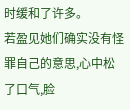时缓和了许多。
若盈见她们确实没有怪罪自己的意思,心中松了口气,脸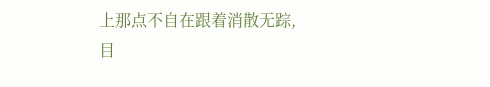上那点不自在跟着消散无踪,目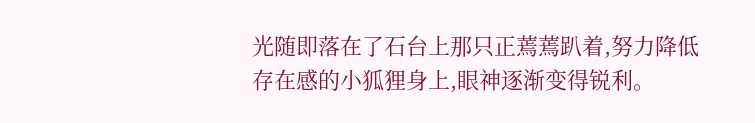光随即落在了石台上那只正蔫蔫趴着,努力降低存在感的小狐狸身上,眼神逐渐变得锐利。